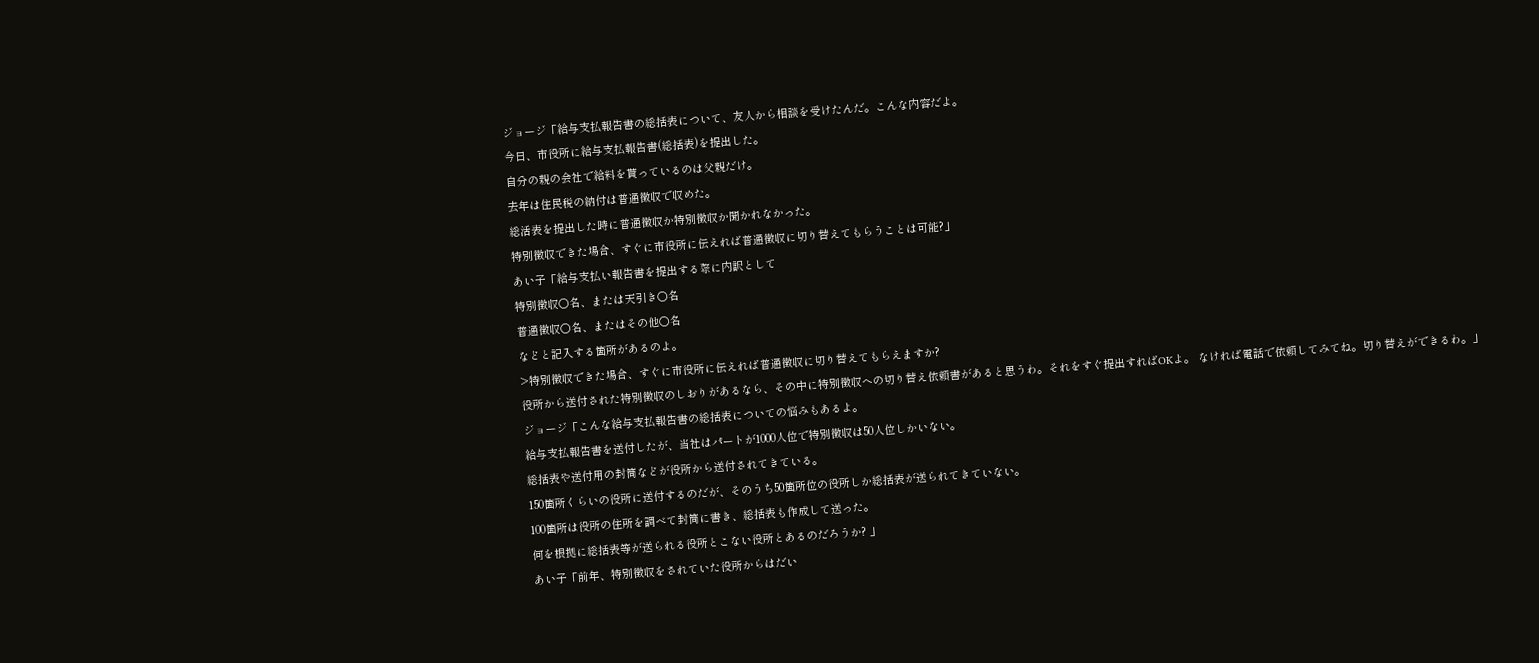ジョージ「給与支払報告書の総括表について、友人から相談を受けたんだ。こんな内容だよ。
今日、市役所に給与支払報告書(総括表)を提出した。
自分の親の会社で給料を貰っているのは父親だけ。
去年は住民税の納付は普通徴収で収めた。
総活表を提出した時に普通徴収か特別徴収か聞かれなかった。
特別徴収できた場合、すぐに市役所に伝えれば普通徴収に切り替えてもらうことは可能?」
あい子「給与支払い報告書を提出する際に内訳として
特別徴収○名、または天引き○名
普通徴収○名、またはその他○名
などと記入する箇所があるのよ。
>特別徴収できた場合、すぐに市役所に伝えれば普通徴収に切り替えてもらえますか?
役所から送付された特別徴収のしおりがあるなら、その中に特別徴収への切り替え依頼書があると思うわ。それをすぐ提出すればOKよ。 なければ電話で依頼してみてね。切り替えができるわ。」
ジョージ「こんな給与支払報告書の総括表についての悩みもあるよ。
給与支払報告書を送付したが、当社はパートが1000人位で特別徴収は50人位しかいない。
総括表や送付用の封筒などが役所から送付されてきている。
150箇所くらいの役所に送付するのだが、そのうち50箇所位の役所しか総括表が送られてきていない。
100箇所は役所の住所を調べて封筒に書き、総括表も作成して送った。
何を根拠に総括表等が送られる役所とこない役所とあるのだろうか? 」
あい子「前年、特別徴収をされていた役所からはだい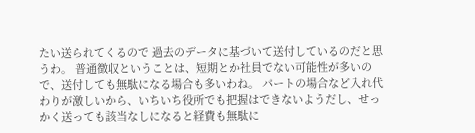たい送られてくるので 過去のデータに基づいて送付しているのだと思うわ。 普通徴収ということは、短期とか社員でない可能性が多いので、送付しても無駄になる場合も多いわね。 パートの場合など入れ代わりが激しいから、いちいち役所でも把握はできないようだし、せっかく送っても該当なしになると経費も無駄に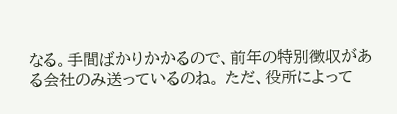なる。手間ばかりかかるので、前年の特別徴収がある会社のみ送っているのね。 ただ、役所によって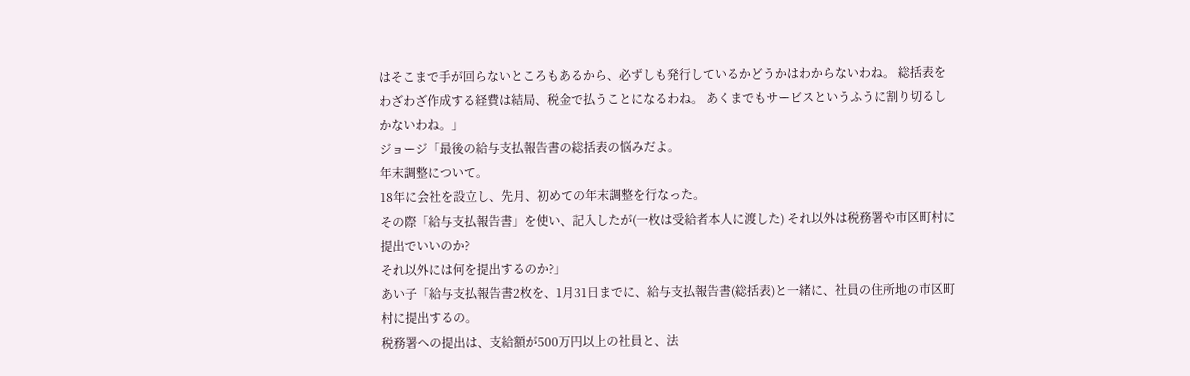はそこまで手が回らないところもあるから、必ずしも発行しているかどうかはわからないわね。 総括表をわざわざ作成する経費は結局、税金で払うことになるわね。 あくまでもサービスというふうに割り切るしかないわね。」
ジョージ「最後の給与支払報告書の総括表の悩みだよ。
年末調整について。
18年に会社を設立し、先月、初めての年末調整を行なった。
その際「給与支払報告書」を使い、記入したが(一枚は受給者本人に渡した) それ以外は税務署や市区町村に提出でいいのか?
それ以外には何を提出するのか?」
あい子「給与支払報告書2枚を、1月31日までに、給与支払報告書(総括表)と一緒に、社員の住所地の市区町村に提出するの。
税務署への提出は、支給額が500万円以上の社員と、法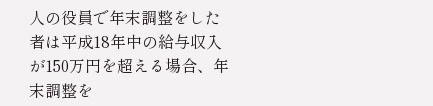人の役員で年末調整をした者は平成18年中の給与収入が150万円を超える場合、年末調整を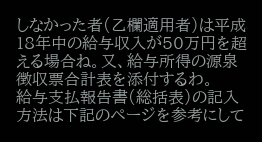しなかった者(乙欄適用者)は平成18年中の給与収入が50万円を超える場合ね。又、給与所得の源泉徴収票合計表を添付するわ。
給与支払報告書(総括表)の記入方法は下記のページを参考にして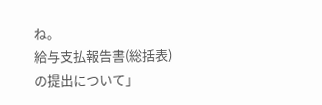ね。
給与支払報告書(総括表)の提出について」